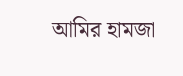আমির হামজা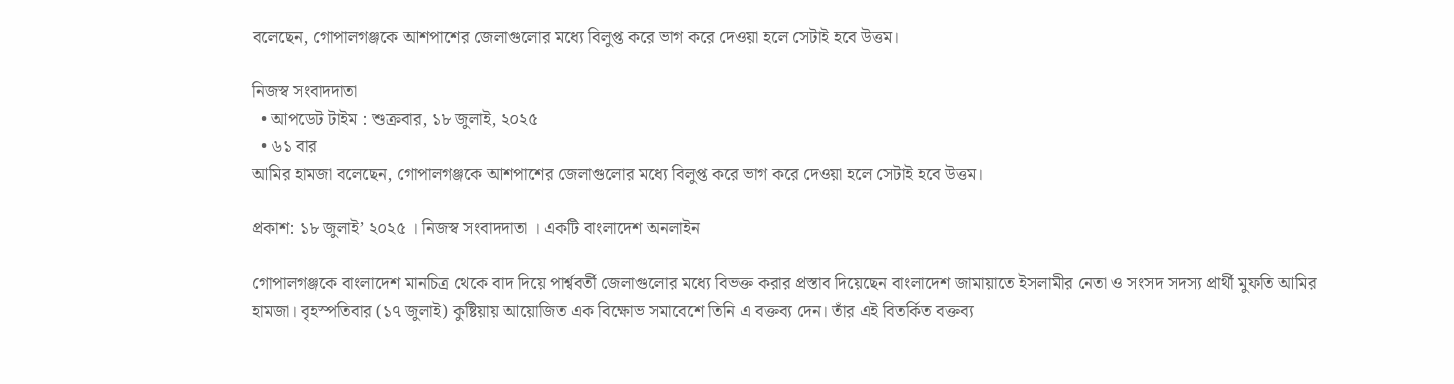বলেছেন, গোপালগঞ্জকে আশপাশের জেলাগুলোর মধ্যে বিলুপ্ত করে ভাগ করে দেওয়া হলে সেটাই হবে উত্তম।

নিজস্ব সংবাদদাতা
  • আপডেট টাইম : শুক্রবার, ১৮ জুলাই, ২০২৫
  • ৬১ বার
আমির হামজা বলেছেন, গোপালগঞ্জকে আশপাশের জেলাগুলোর মধ্যে বিলুপ্ত করে ভাগ করে দেওয়া হলে সেটাই হবে উত্তম।

প্রকাশ: ১৮ জুলাই’ ২০২৫ । নিজস্ব সংবাদদাতা । একটি বাংলাদেশ অনলাইন

গোপালগঞ্জকে বাংলাদেশ মানচিত্র থেকে বাদ দিয়ে পার্শ্ববর্তী জেলাগুলোর মধ্যে বিভক্ত করার প্রস্তাব দিয়েছেন বাংলাদেশ জামায়াতে ইসলামীর নেতা ও সংসদ সদস্য প্রার্থী মুফতি আমির হামজা। বৃহস্পতিবার (১৭ জুলাই) কুষ্টিয়ায় আয়োজিত এক বিক্ষোভ সমাবেশে তিনি এ বক্তব্য দেন। তাঁর এই বিতর্কিত বক্তব্য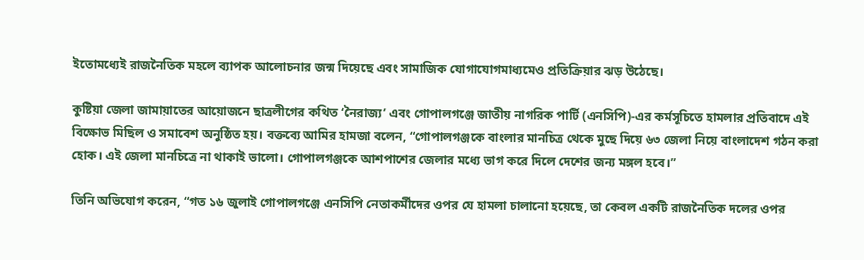ইতোমধ্যেই রাজনৈতিক মহলে ব্যাপক আলোচনার জন্ম দিয়েছে এবং সামাজিক যোগাযোগমাধ্যমেও প্রতিক্রিয়ার ঝড় উঠেছে।

কুষ্টিয়া জেলা জামায়াতের আয়োজনে ছাত্রলীগের কথিত ‘নৈরাজ্য’ এবং গোপালগঞ্জে জাতীয় নাগরিক পার্টি (এনসিপি)-এর কর্মসূচিতে হামলার প্রতিবাদে এই বিক্ষোভ মিছিল ও সমাবেশ অনুষ্ঠিত হয়। বক্তব্যে আমির হামজা বলেন, “গোপালগঞ্জকে বাংলার মানচিত্র থেকে মুছে দিয়ে ৬৩ জেলা নিয়ে বাংলাদেশ গঠন করা হোক। এই জেলা মানচিত্রে না থাকাই ভালো। গোপালগঞ্জকে আশপাশের জেলার মধ্যে ভাগ করে দিলে দেশের জন্য মঙ্গল হবে।”

তিনি অভিযোগ করেন, “গত ১৬ জুলাই গোপালগঞ্জে এনসিপি নেতাকর্মীদের ওপর যে হামলা চালানো হয়েছে, তা কেবল একটি রাজনৈতিক দলের ওপর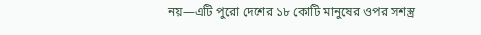নয়—এটি পুরো দেশের ১৮ কোটি মানুষের ওপর সশস্ত্র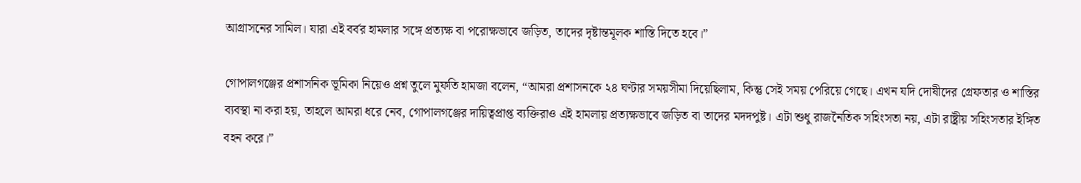আগ্রাসনের সামিল। যারা এই বর্বর হামলার সঙ্গে প্রত্যক্ষ বা পরোক্ষভাবে জড়িত, তাদের দৃষ্টান্তমূলক শাস্তি দিতে হবে।”

গোপালগঞ্জের প্রশাসনিক ভূমিকা নিয়েও প্রশ্ন তুলে মুফতি হামজা বলেন, “আমরা প্রশাসনকে ২৪ ঘণ্টার সময়সীমা দিয়েছিলাম, কিন্তু সেই সময় পেরিয়ে গেছে। এখন যদি দোষীদের গ্রেফতার ও শাস্তির ব্যবস্থা না করা হয়, তাহলে আমরা ধরে নেব, গোপালগঞ্জের দায়িত্বপ্রাপ্ত ব্যক্তিরাও এই হামলায় প্রত্যক্ষভাবে জড়িত বা তাদের মদদপুষ্ট। এটা শুধু রাজনৈতিক সহিংসতা নয়, এটা রাষ্ট্রীয় সহিংসতার ইঙ্গিত বহন করে।”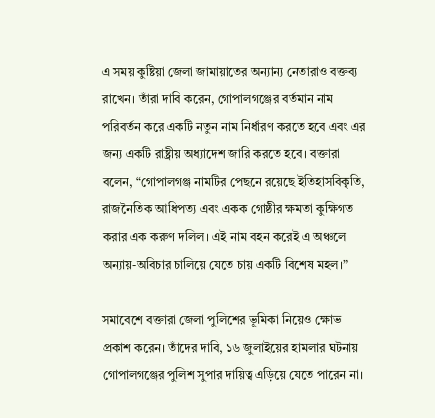এ সময় কুষ্টিয়া জেলা জামায়াতের অন্যান্য নেতারাও বক্তব্য রাখেন। তাঁরা দাবি করেন, গোপালগঞ্জের বর্তমান নাম পরিবর্তন করে একটি নতুন নাম নির্ধারণ করতে হবে এবং এর জন্য একটি রাষ্ট্রীয় অধ্যাদেশ জারি করতে হবে। বক্তারা বলেন, “গোপালগঞ্জ নামটির পেছনে রয়েছে ইতিহাসবিকৃতি, রাজনৈতিক আধিপত্য এবং একক গোষ্ঠীর ক্ষমতা কুক্ষিগত করার এক করুণ দলিল। এই নাম বহন করেই এ অঞ্চলে অন্যায়-অবিচার চালিয়ে যেতে চায় একটি বিশেষ মহল।”

সমাবেশে বক্তারা জেলা পুলিশের ভূমিকা নিয়েও ক্ষোভ প্রকাশ করেন। তাঁদের দাবি, ১৬ জুলাইয়ের হামলার ঘটনায় গোপালগঞ্জের পুলিশ সুপার দায়িত্ব এড়িয়ে যেতে পারেন না।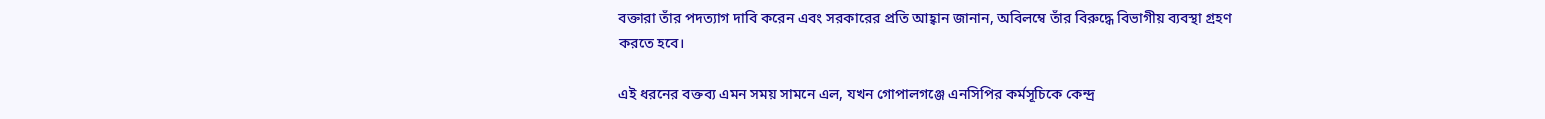বক্তারা তাঁর পদত্যাগ দাবি করেন এবং সরকারের প্রতি আহ্বান জানান, অবিলম্বে তাঁর বিরুদ্ধে বিভাগীয় ব্যবস্থা গ্রহণ করতে হবে।

এই ধরনের বক্তব্য এমন সময় সামনে এল, যখন গোপালগঞ্জে এনসিপির কর্মসূচিকে কেন্দ্র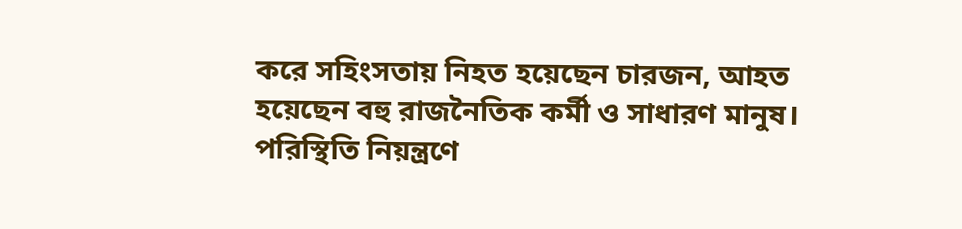করে সহিংসতায় নিহত হয়েছেন চারজন, আহত হয়েছেন বহু রাজনৈতিক কর্মী ও সাধারণ মানুষ। পরিস্থিতি নিয়ন্ত্রণে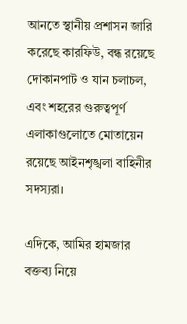আনতে স্থানীয় প্রশাসন জারি করেছে কারফিউ, বন্ধ রয়েছে দোকানপাট ও যান চলাচল, এবং শহরের গুরুত্বপূর্ণ এলাকাগুলোতে মোতায়েন রয়েছে আইনশৃঙ্খলা বাহিনীর সদস্যরা।

এদিকে, আমির হামজার বক্তব্য নিয়ে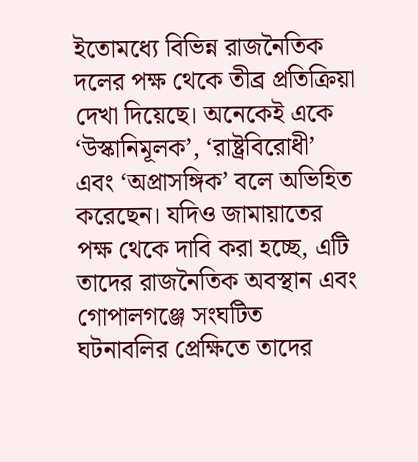ইতোমধ্যে বিভিন্ন রাজনৈতিক দলের পক্ষ থেকে তীব্র প্রতিক্রিয়া দেখা দিয়েছে। অনেকেই একে ‘উস্কানিমূলক’, ‘রাষ্ট্রবিরোধী’ এবং ‘অপ্রাসঙ্গিক’ বলে অভিহিত করেছেন। যদিও জামায়াতের পক্ষ থেকে দাবি করা হচ্ছে, এটি তাদের রাজনৈতিক অবস্থান এবং গোপালগঞ্জে সংঘটিত ঘটনাবলির প্রেক্ষিতে তাদের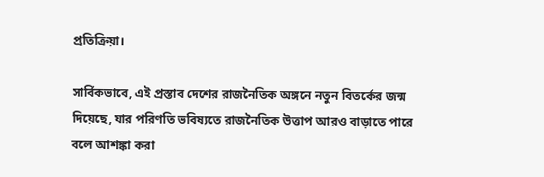প্রতিক্রিয়া।

সার্বিকভাবে, এই প্রস্তাব দেশের রাজনৈতিক অঙ্গনে নতুন বিতর্কের জন্ম দিয়েছে, যার পরিণতি ভবিষ্যতে রাজনৈতিক উত্তাপ আরও বাড়াতে পারে বলে আশঙ্কা করা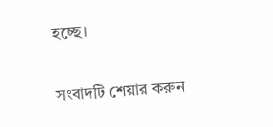হচ্ছে।

সংবাদটি শেয়ার করুন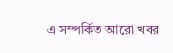এ সম্পর্কিত আরো খবর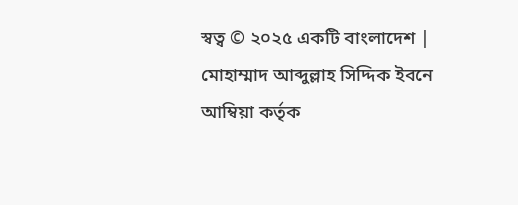স্বত্ব © ২০২৫ একটি বাংলাদেশ | মোহাম্মাদ আব্দুল্লাহ সিদ্দিক ইবনে আম্বিয়া কর্তৃক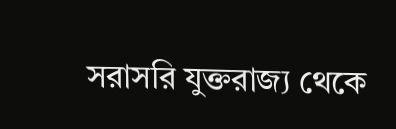সরাসরি যুক্তরাজ্য থেকে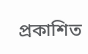প্রকাশিত